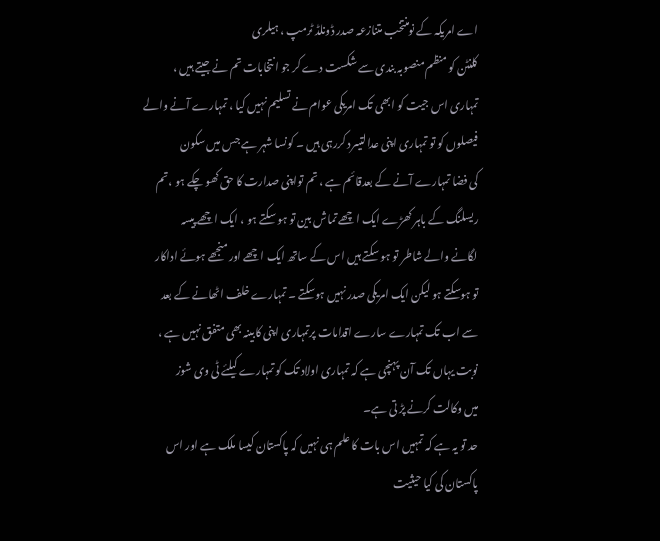اے امریکہ کے نومنتخب متنازعہ صدر ڈونلڈ ٹرمپ ، ہیلری
کلنٹن کو منظم منصوبہ بندی سے شکست دے کر جو انتخابات تم نے جیتے ہیں ،
تمہاری اس جیت کو ابھی تک امریکی عوام نے تسلیم نہیں کیا ، تمہارے آنے والے
فیصلوں کو تو تمہاری اپنی عدالتیںرد کررہی ہیں ۔ کونسا شہر ہے جس میں سکون
کی فضا تمہارے آنے کے بعدقائم ہے ، تم تواپنی صدارت کا حق کھو چکے ہو ،تم
ریسلنگ کے باہر کھڑے ایک اچھے تماش بین تو ہو سکتے ہو ، ایک اچھے پیسہ
لگانے والے شاطر تو ہو سکتے ہیں اس کے ساتھ ایک اچھے اور منجھے ہوئے اداکار
تو ہوسکتے ہو لیکن ایک امریکی صدر نہیں ہوسکتے ۔ تمہارے خلف اٹھانے کے بعد
سے اب تک تمہارے سارے اقدامات پرتمہاری اپنی کابینہ بھی متفق نہیں ہے ،
نوبت یہاں تک آن پہنچی ہے کہ تمہاری اولاد تک کو تمہارے کیلئے ٹی وی شوز
میں وکالت کرنے پڑ تی ہے۔
حد تو یہ ہے کہ تمہیں اس بات کا علم ہی نہیں کہ پاکستان کیسا ملک ہے اور اس
پاکستان کی کیا حیثیت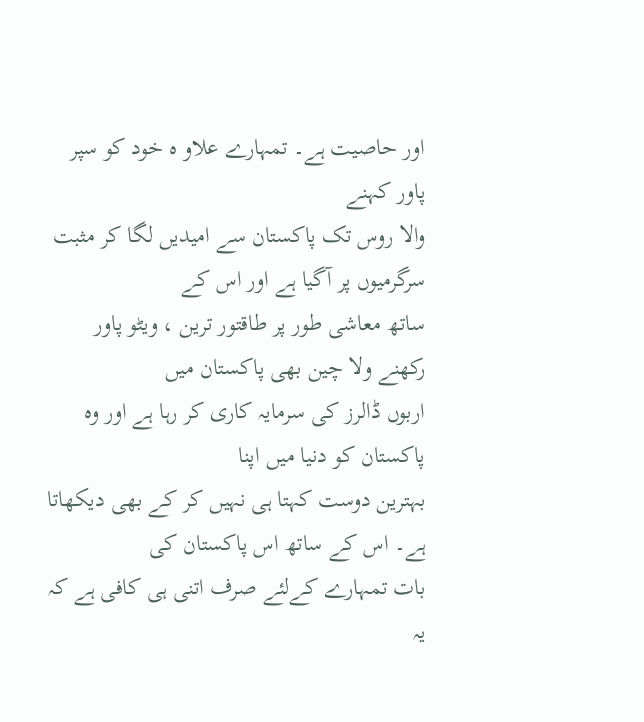اور حاصیت ہے۔ تمہارے علاو ہ خود کو سپر پاور کہنے
والا روس تک پاکستان سے امیدیں لگا کر مثبت سرگرمیوں پر آگیا ہے اور اس کے
ساتھ معاشی طور پر طاقتور ترین ، ویٹو پاور رکھنے ولا چین بھی پاکستان میں
اربوں ڈالرز کی سرمایہ کاری کر رہا ہے اور وہ پاکستان کو دنیا میں اپنا
بہترین دوست کہتا ہی نہیں کر کے بھی دیکھاتا ہے۔ اس کے ساتھ اس پاکستان کی
بات تمہارے کےلئے صرف اتنی ہی کافی ہے کہ یہ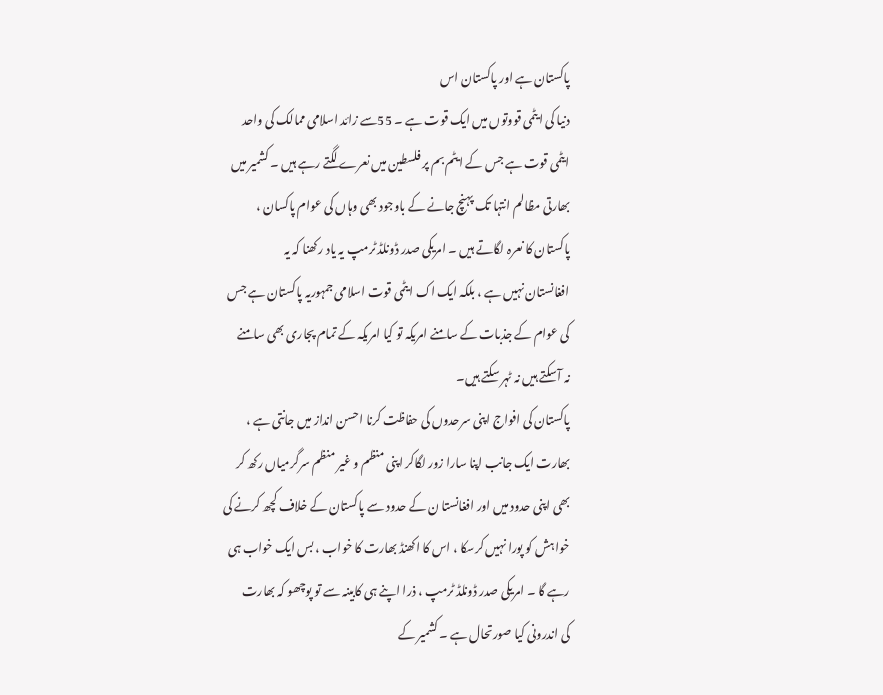پاکستان ہے اور پاکستان اس
دنیا کی ایٹمی قووتوں میں ایک قوت ہے ۔ 55سے زائد اسلامی ممالک کی واحد
ایٹمی قوت ہے جس کے ایٹم بم پر فلسطین میں نعرے لگتے رہے ہیں ۔ کشمیر میں
بھارتی مظالم انتہا تک پہنچ جانے کے باوجود بھی وہاں کی عوام پاکسان ،
پاکستان کا نعرہ لگاتے ہیں ۔ امریکی صدر ڈونلڈ ٹرمپ یہ یاد رکھنا کہ یہ
افغانستان نہیں ہے ، بلکہ ایک اک ایٹمی قوت اسلامی جمہوریہ پاکستان ہے جس
کی عوام کے جذبات کے سامنے امریکہ تو کیا امریکہ کے تمام پجاری بھی سامنے
نہ آسکتے ہیں نہ ٹہر سکتے ہیں۔
پاکستان کی افواج اپنی سرحدوں کی حفاظت کرنا احسن انداز میں جانتی ہے ،
بھارت ایک جانب اپنا سارا زور لگاکر اپنی منظم و غیر منظم سرگرمیاں رکھ کر
بھی اپنی حدود میں اور افغانستا ن کے حدود سے پاکستان کے خلاف کچھ کرنے کی
خواہش کو پورا نہیں کرسکا ، اس کا اکھنڈ بھارت کا خواب ، بس ایک خواب ہی
رہے گا ۔ امریکی صدر ڈونلڈ ٹرمپ ، ذرا اپنے ہی کابینہ سے تو پوچھو کہ بھارت
کی اندرونی کیا صورتحال ہے ۔ کشمیر کے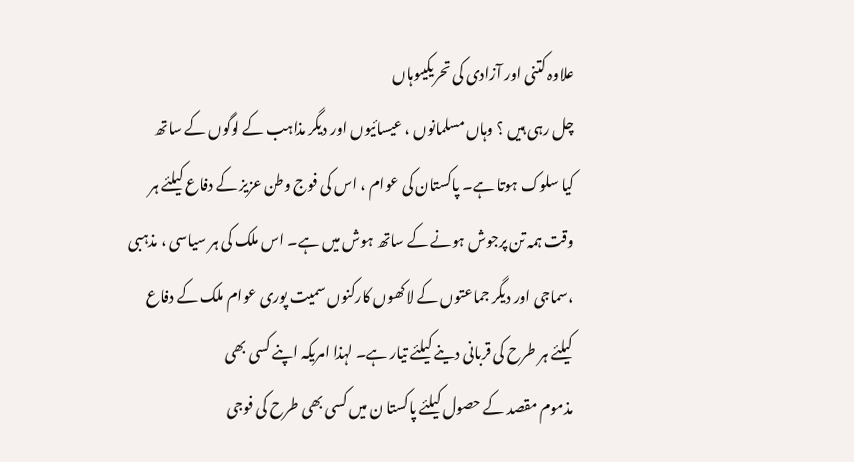علاوہ کتنی اور آزادی کی تحریکیںوہاں
چل رہی ہیں ؟ وہاں مسلمانوں ، عیسائیوں اور دیگر مذاہب کے لوگوں کے ساتھ
کیا سلوک ہوتا ہے۔ پاکستان کی عوام ، اس کی فوج وطن عزیز کے دفاع کیلئے ہر
وقت ہمہ تن پرجوش ہونے کے ساتھ ہوش میں ہے۔ اس ملک کی ہر سیاسی ، مذہبی
،سماجی اور دیگر جماعتوں کے لاکھوں کارکنوں سمیت پوری عوام ملک کے دفاع
کیلئے ہر طرح کی قربانی دینے کیلئے تیار ہے۔ لہذا امریکہ اپنے کسی بھی
مذموم مقصد کے حصول کیلئے پاکستا ن میں کسی بھی طرح کی فوجی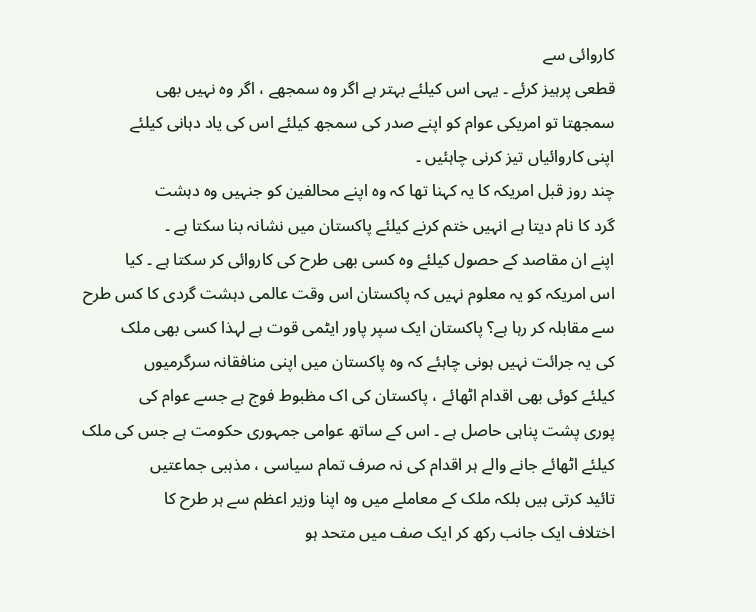کاروائی سے
قطعی پرہیز کرئے ۔ یہی اس کیلئے بہتر ہے اگر وہ سمجھے ، اگر وہ نہیں بھی
سمجھتا تو امریکی عوام کو اپنے صدر کی سمجھ کیلئے اس کی یاد دہانی کیلئے
اپنی کاروائیاں تیز کرنی چاہئیں ۔
چند روز قبل امریکہ کا یہ کہنا تھا کہ وہ اپنے محالفین کو جنہیں وہ دہشت
گرد کا نام دیتا ہے انہیں ختم کرنے کیلئے پاکستان میں نشانہ بنا سکتا ہے ۔
اپنے ان مقاصد کے حصول کیلئے وہ کسی بھی طرح کی کاروائی کر سکتا ہے ۔ کیا
اس امریکہ کو یہ معلوم نہیں کہ پاکستان اس وقت عالمی دہشت گردی کا کس طرح
سے مقابلہ کر رہا ہے؟ پاکستان ایک سپر پاور ایٹمی قوت ہے لہذا کسی بھی ملک
کی یہ جرائت نہیں ہونی چاہئے کہ وہ پاکستان میں اپنی منافقانہ سرگرمیوں
کیلئے کوئی بھی اقدام اٹھائے ، پاکستان کی اک مظبوط فوج ہے جسے عوام کی
پوری پشت پناہی حاصل ہے ۔ اس کے ساتھ عوامی جمہوری حکومت ہے جس کی ملک
کیلئے اٹھائے جانے والے ہر اقدام کی نہ صرف تمام سیاسی ، مذہبی جماعتیں
تائید کرتی ہیں بلکہ ملک کے معاملے میں وہ اپنا وزیر اعظم سے ہر طرح کا
اختلاف ایک جانب رکھ کر ایک صف میں متحد ہو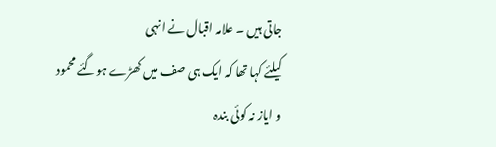جاتی ہیں ۔ علامہ اقبال نے انہی
کیلئے کہا تھا کہ ایک ہی صف میں کھڑے ہوگئے محمود و ایاز نہ کوئی بندہ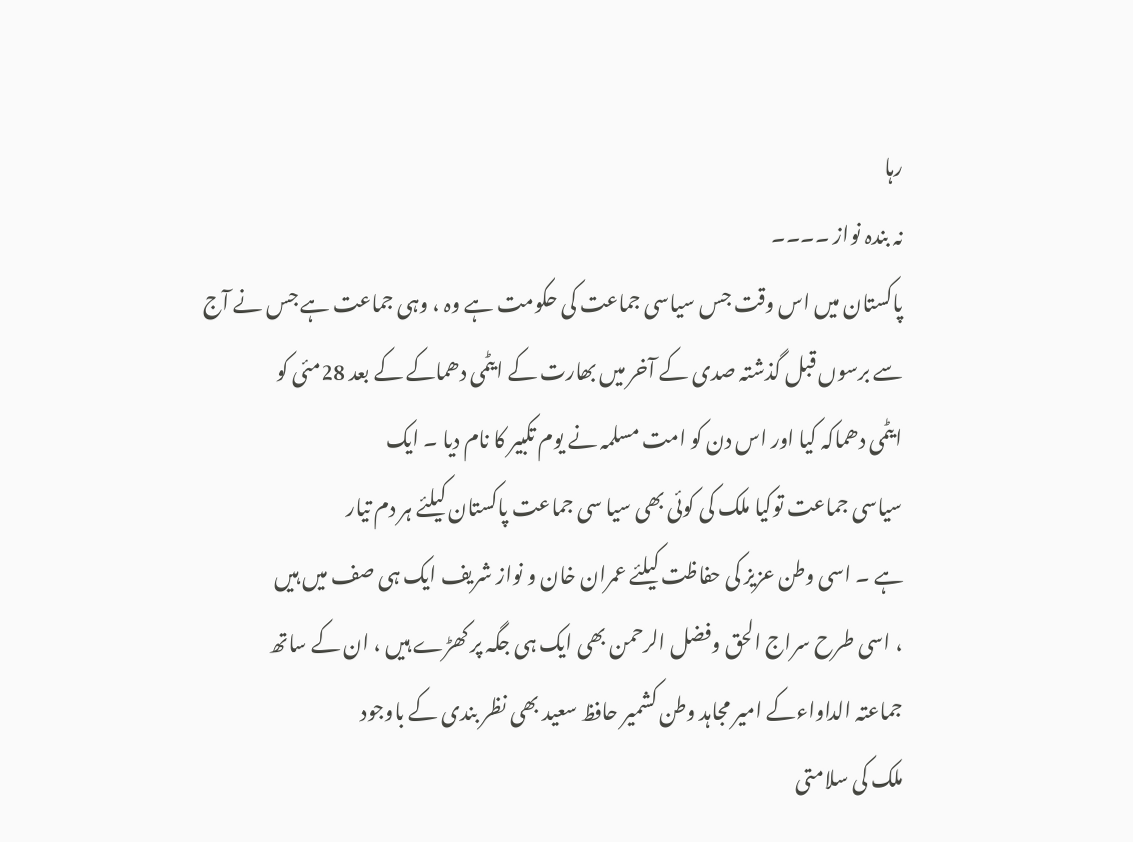رہا
نہ بندہ نواز ۔۔۔۔
پاکستان میں اس وقت جس سیاسی جماعت کی حکومت ہے وہ ، وہی جماعت ہے جس نے آج
سے برسوں قبل گذشتہ صدی کے آخر میں بھارت کے ایٹمی دھماکے کے بعد 28مئی کو
ایٹمی دھماکہ کیا اور اس دن کو امت مسلمہ نے یوم تکبیر کا نام دیا ۔ ایک
سیاسی جماعت توکیا ملک کی کوئی بھی سیا سی جماعت پاکستان کیلئے ہر دم تیار
ہے ۔ اسی وطن عزیز کی حفاظت کیلئے عمران خان و نواز شریف ایک ہی صف میں ہیں
، اسی طرح سراج الحق وفضل الرحمن بھی ایک ہی جگہ پر کھڑے ہیں ، ان کے ساتھ
جماعتہ الداواءکے امیر مجاہد وطن کشمیر حافظ سعید بھی نظر بندی کے باوجود
ملک کی سلامتی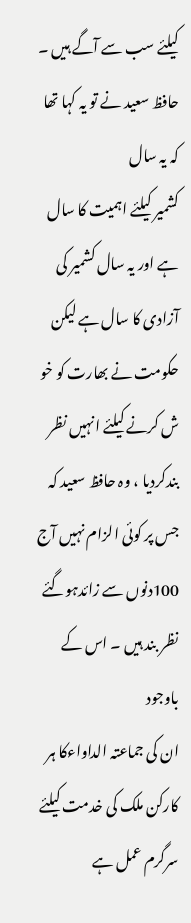کیلئے سب سے آگے ہیں ۔ حافظ سعید نے تو یہ کہا تھا کہ یہ سال
کشمیر کیلئے اہمیت کا سال ہے اور یہ سال کشمیر کی آزادی کا سال ہے لیکن
حکومت نے بھارت کو خو ش کرنے کیلئے انہیں نظر بندکردیا ، وہ حافظ سعید کہ
جس پر کوئی الزام نہیں آج 100دنوں سے زائدہوگئے نظر بند ہیں ۔ اس کے باوجود
ان کی جماعتہ الداواءکا ہر کارکن ملک کی خدمت کیلئے سرگرم عمل ہے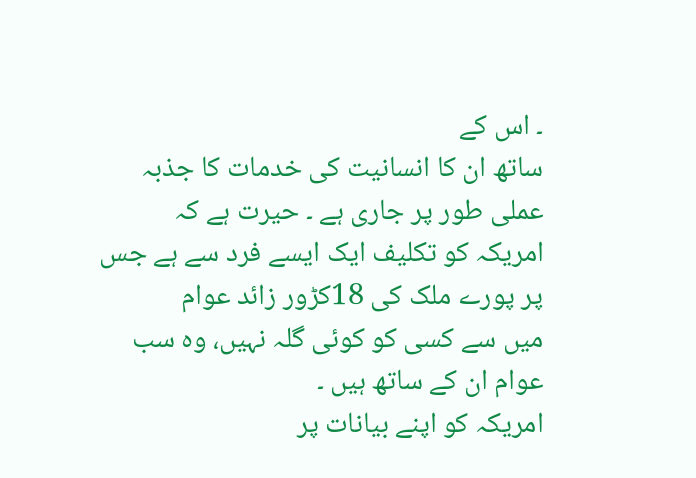۔ اس کے
ساتھ ان کا انسانیت کی خدمات کا جذبہ عملی طور پر جاری ہے ۔ حیرت ہے کہ
امریکہ کو تکلیف ایک ایسے فرد سے ہے جس پر پورے ملک کی 18کڑور زائد عوام
میں سے کسی کو کوئی گلہ نہیں، وہ سب عوام ان کے ساتھ ہیں ۔
امریکہ کو اپنے بیانات پر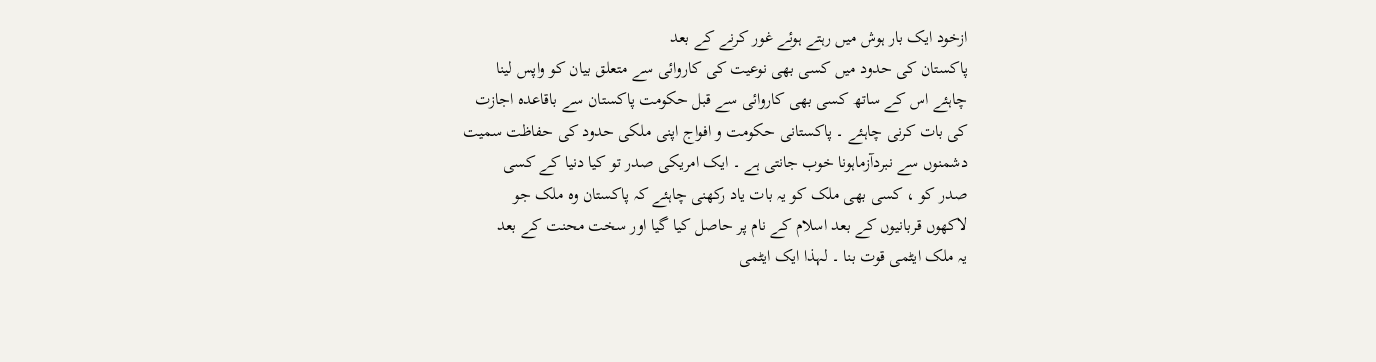ازخود ایک بار ہوش میں رہتے ہوئے غور کرنے کے بعد
پاکستان کی حدود میں کسی بھی نوعیت کی کاروائی سے متعلق بیان کو واپس لینا
چاہئے اس کے ساتھ کسی بھی کاروائی سے قبل حکومت پاکستان سے باقاعدہ اجازت
کی بات کرنی چاہئے ۔ پاکستانی حکومت و افواج اپنی ملکی حدود کی حفاظت سمیت
دشمنوں سے نبردآزماہونا خوب جانتی ہے ۔ ایک امریکی صدر تو کیا دنیا کے کسی
صدر کو ، کسی بھی ملک کو یہ بات یاد رکھنی چاہئے کہ پاکستان وہ ملک جو
لاکھوں قربانیوں کے بعد اسلام کے نام پر حاصل کیا گیا اور سخت محنت کے بعد
یہ ملک ایٹمی قوت بنا ۔ لہذا ایک ایٹمی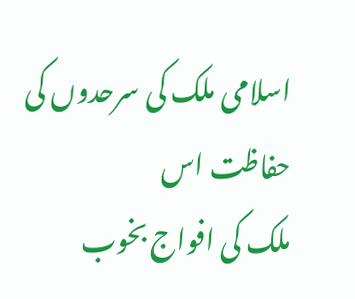اسلامی ملک کی سرحدوں کی حفاظت اس
ملک کی افواج بخوب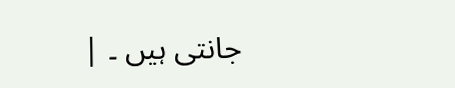جانتی ہیں ۔ |